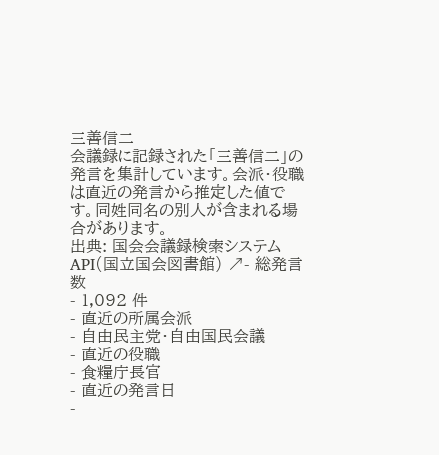三善信二
会議録に記録された「三善信二」の発言を集計しています。会派・役職は直近の発言から推定した値です。同姓同名の別人が含まれる場合があります。
出典: 国会会議録検索システム API(国立国会図書館) ↗- 総発言数
- 1,092 件
- 直近の所属会派
- 自由民主党・自由国民会議
- 直近の役職
- 食糧庁長官
- 直近の発言日
-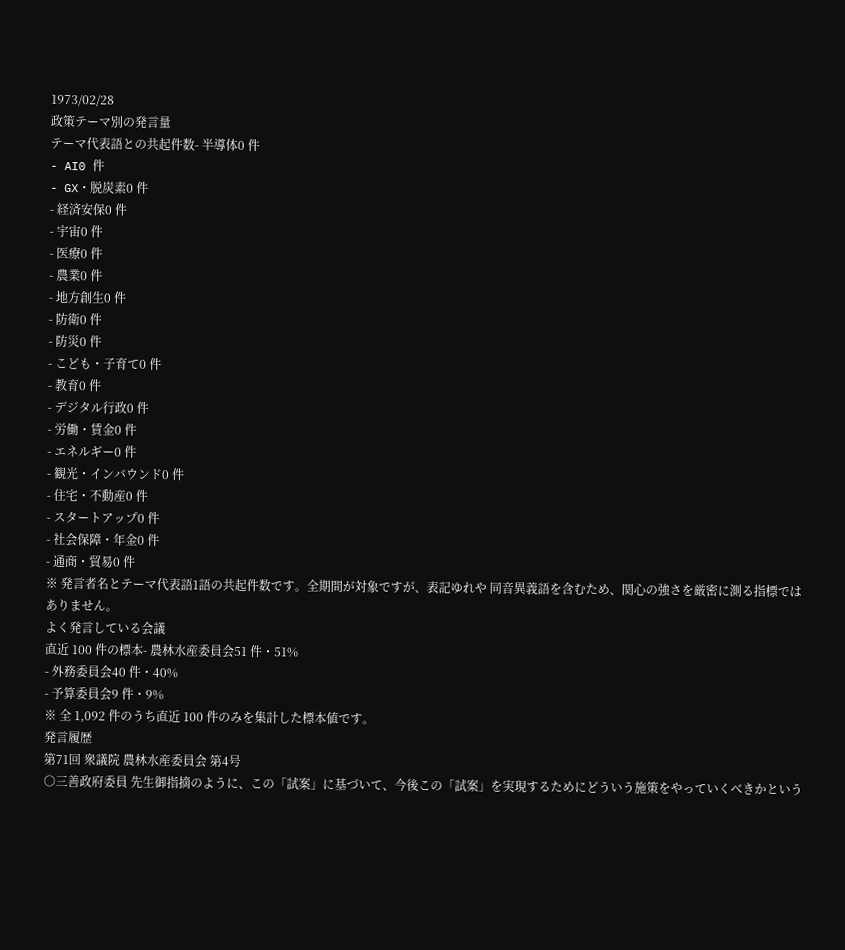1973/02/28
政策テーマ別の発言量
テーマ代表語との共起件数- 半導体0 件
- AI0 件
- GX・脱炭素0 件
- 経済安保0 件
- 宇宙0 件
- 医療0 件
- 農業0 件
- 地方創生0 件
- 防衛0 件
- 防災0 件
- こども・子育て0 件
- 教育0 件
- デジタル行政0 件
- 労働・賃金0 件
- エネルギー0 件
- 観光・インバウンド0 件
- 住宅・不動産0 件
- スタートアップ0 件
- 社会保障・年金0 件
- 通商・貿易0 件
※ 発言者名とテーマ代表語1語の共起件数です。全期間が対象ですが、表記ゆれや 同音異義語を含むため、関心の強さを厳密に測る指標ではありません。
よく発言している会議
直近 100 件の標本- 農林水産委員会51 件・51%
- 外務委員会40 件・40%
- 予算委員会9 件・9%
※ 全 1,092 件のうち直近 100 件のみを集計した標本値です。
発言履歴
第71回 衆議院 農林水産委員会 第4号
○三善政府委員 先生御指摘のように、この「試案」に基づいて、今後この「試案」を実現するためにどういう施策をやっていくべきかという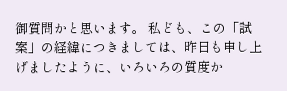御質問かと思います。 私ども、この「試案」の経緯につきましては、昨日も申し上げましたように、いろいろの質度か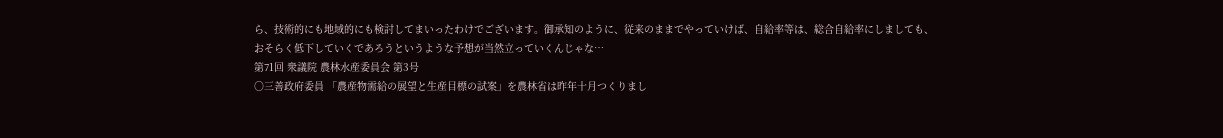ら、技術的にも地域的にも検討してまいったわけでございます。御承知のように、従来のままでやっていけば、自給率等は、総合自給率にしましても、おそらく低下していくであろうというような予想が当然立っていくんじゃな…
第71回 衆議院 農林水産委員会 第3号
○三善政府委員 「農産物需給の展望と生産目標の試案」を農林省は昨年十月つくりまし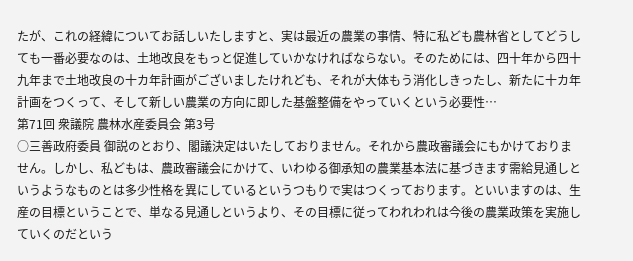たが、これの経緯についてお話しいたしますと、実は最近の農業の事情、特に私ども農林省としてどうしても一番必要なのは、土地改良をもっと促進していかなければならない。そのためには、四十年から四十九年まで土地改良の十カ年計画がございましたけれども、それが大体もう消化しきったし、新たに十カ年計画をつくって、そして新しい農業の方向に即した基盤整備をやっていくという必要性…
第71回 衆議院 農林水産委員会 第3号
○三善政府委員 御説のとおり、閣議決定はいたしておりません。それから農政審議会にもかけておりません。しかし、私どもは、農政審議会にかけて、いわゆる御承知の農業基本法に基づきます需給見通しというようなものとは多少性格を異にしているというつもりで実はつくっております。といいますのは、生産の目標ということで、単なる見通しというより、その目標に従ってわれわれは今後の農業政策を実施していくのだという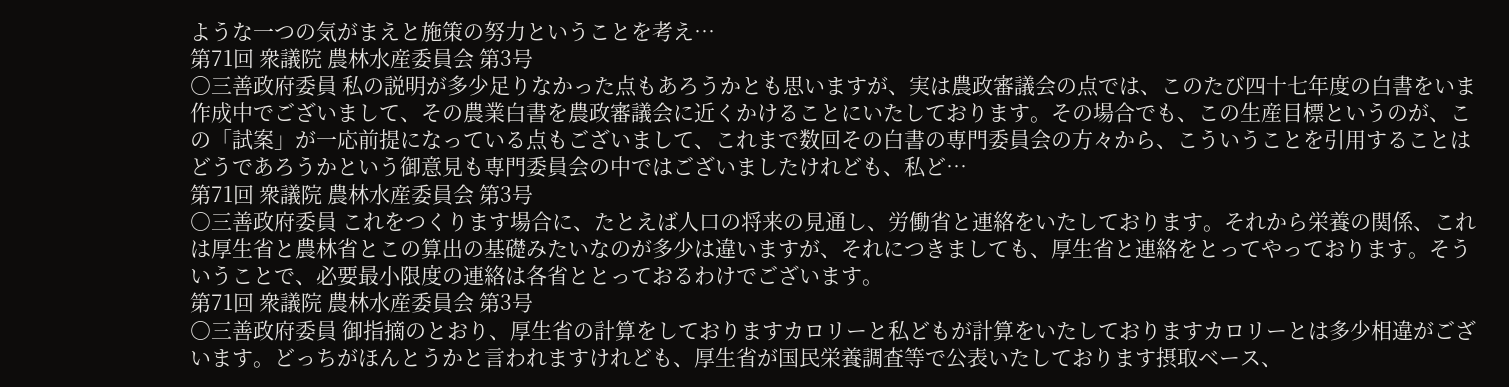ような一つの気がまえと施策の努力ということを考え…
第71回 衆議院 農林水産委員会 第3号
○三善政府委員 私の説明が多少足りなかった点もあろうかとも思いますが、実は農政審議会の点では、このたび四十七年度の白書をいま作成中でございまして、その農業白書を農政審議会に近くかけることにいたしております。その場合でも、この生産目標というのが、この「試案」が一応前提になっている点もございまして、これまで数回その白書の専門委員会の方々から、こういうことを引用することはどうであろうかという御意見も専門委員会の中ではございましたけれども、私ど…
第71回 衆議院 農林水産委員会 第3号
○三善政府委員 これをつくります場合に、たとえば人口の将来の見通し、労働省と連絡をいたしております。それから栄養の関係、これは厚生省と農林省とこの算出の基礎みたいなのが多少は違いますが、それにつきましても、厚生省と連絡をとってやっております。そういうことで、必要最小限度の連絡は各省ととっておるわけでございます。
第71回 衆議院 農林水産委員会 第3号
○三善政府委員 御指摘のとおり、厚生省の計算をしておりますカロリーと私どもが計算をいたしておりますカロリーとは多少相違がございます。どっちがほんとうかと言われますけれども、厚生省が国民栄養調査等で公表いたしております摂取ベース、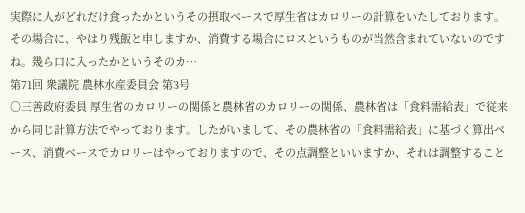実際に人がどれだけ食ったかというその摂取ベースで厚生省はカロリーの計算をいたしております。その場合に、やはり残飯と申しますか、消費する場合にロスというものが当然含まれていないのですね。幾ら口に入ったかというそのカ…
第71回 衆議院 農林水産委員会 第3号
○三善政府委員 厚生省のカロリーの関係と農林省のカロリーの関係、農林省は「食料需給表」で従来から同じ計算方法でやっております。したがいまして、その農林省の「食料需給表」に基づく算出ベース、消費ベースでカロリーはやっておりますので、その点調整といいますか、それは調整すること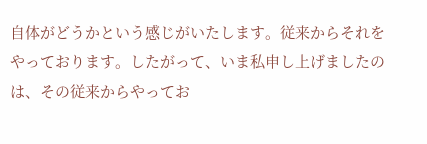自体がどうかという感じがいたします。従来からそれをやっております。したがって、いま私申し上げましたのは、その従来からやってお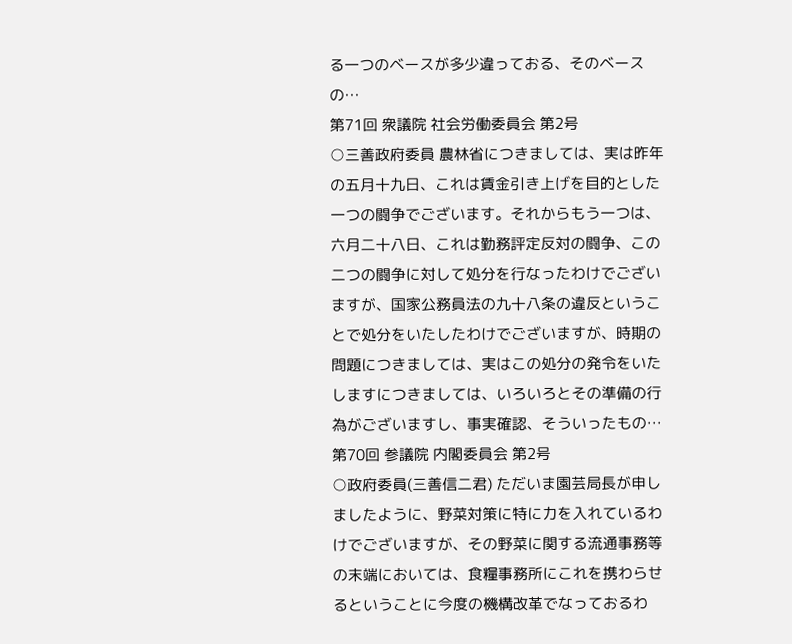る一つのベースが多少違っておる、そのベースの…
第71回 衆議院 社会労働委員会 第2号
○三善政府委員 農林省につきましては、実は昨年の五月十九日、これは賃金引き上げを目的とした一つの闘争でございます。それからもう一つは、六月二十八日、これは勤務評定反対の闘争、この二つの闘争に対して処分を行なったわけでございますが、国家公務員法の九十八条の違反ということで処分をいたしたわけでございますが、時期の問題につきましては、実はこの処分の発令をいたしますにつきましては、いろいろとその準備の行為がございますし、事実確認、そういったもの…
第70回 参議院 内閣委員会 第2号
○政府委員(三善信二君) ただいま園芸局長が申しましたように、野菜対策に特に力を入れているわけでございますが、その野菜に関する流通事務等の末端においては、食糧事務所にこれを携わらせるということに今度の機構改革でなっておるわ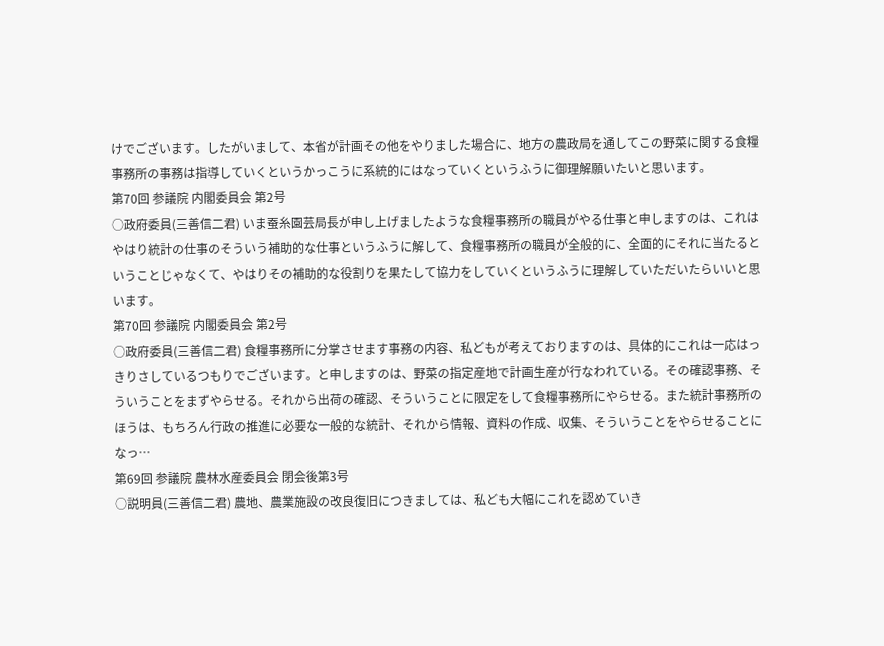けでございます。したがいまして、本省が計画その他をやりました場合に、地方の農政局を通してこの野菜に関する食糧事務所の事務は指導していくというかっこうに系統的にはなっていくというふうに御理解願いたいと思います。
第70回 参議院 内閣委員会 第2号
○政府委員(三善信二君) いま蚕糸園芸局長が申し上げましたような食糧事務所の職員がやる仕事と申しますのは、これはやはり統計の仕事のそういう補助的な仕事というふうに解して、食糧事務所の職員が全般的に、全面的にそれに当たるということじゃなくて、やはりその補助的な役割りを果たして協力をしていくというふうに理解していただいたらいいと思います。
第70回 参議院 内閣委員会 第2号
○政府委員(三善信二君) 食糧事務所に分掌させます事務の内容、私どもが考えておりますのは、具体的にこれは一応はっきりさしているつもりでございます。と申しますのは、野菜の指定産地で計画生産が行なわれている。その確認事務、そういうことをまずやらせる。それから出荷の確認、そういうことに限定をして食糧事務所にやらせる。また統計事務所のほうは、もちろん行政の推進に必要な一般的な統計、それから情報、資料の作成、収集、そういうことをやらせることになっ…
第69回 参議院 農林水産委員会 閉会後第3号
○説明員(三善信二君) 農地、農業施設の改良復旧につきましては、私ども大幅にこれを認めていき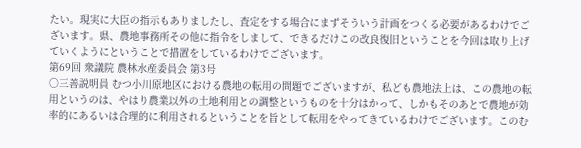たい。現実に大臣の指示もありましたし、査定をする場合にまずそういう計画をつくる必要があるわけでございます。県、農地事務所その他に指令をしまして、できるだけこの改良復旧ということを今回は取り上げていくようにということで措置をしているわけでございます。
第69回 衆議院 農林水産委員会 第3号
○三善説明員 むつ小川原地区における農地の転用の問題でございますが、私ども農地法上は、この農地の転用というのは、やはり農業以外の土地利用との調整というものを十分はかって、しかもそのあとで農地が効率的にあるいは合理的に利用されるということを旨として転用をやってきているわけでございます。このむ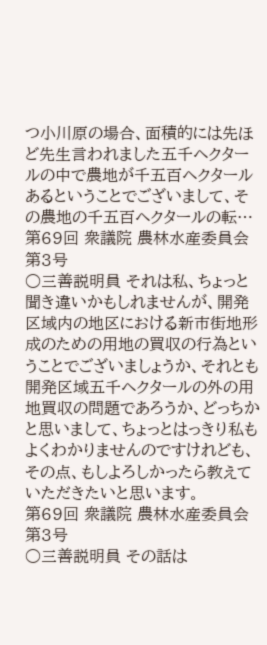つ小川原の場合、面積的には先ほど先生言われました五千ヘクタールの中で農地が千五百ヘクタールあるということでございまして、その農地の千五百ヘクタールの転…
第69回 衆議院 農林水産委員会 第3号
○三善説明員 それは私、ちょっと聞き違いかもしれませんが、開発区域内の地区における新市街地形成のための用地の買収の行為ということでございましょうか、それとも開発区域五千ヘクタールの外の用地買収の問題であろうか、どっちかと思いまして、ちょっとはっきり私もよくわかりませんのですけれども、その点、もしよろしかったら教えていただきたいと思います。
第69回 衆議院 農林水産委員会 第3号
○三善説明員 その話は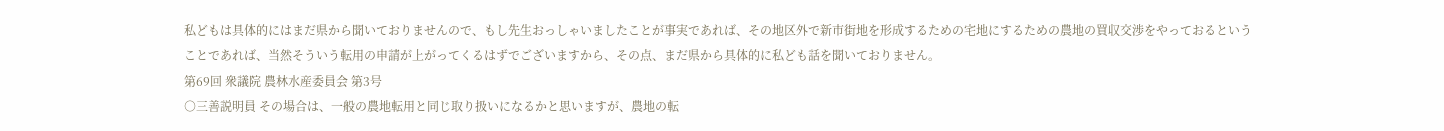私どもは具体的にはまだ県から聞いておりませんので、もし先生おっしゃいましたことが事実であれば、その地区外で新市街地を形成するための宅地にするための農地の買収交渉をやっておるということであれば、当然そういう転用の申請が上がってくるはずでございますから、その点、まだ県から具体的に私ども話を聞いておりません。
第69回 衆議院 農林水産委員会 第3号
○三善説明員 その場合は、一般の農地転用と同じ取り扱いになるかと思いますが、農地の転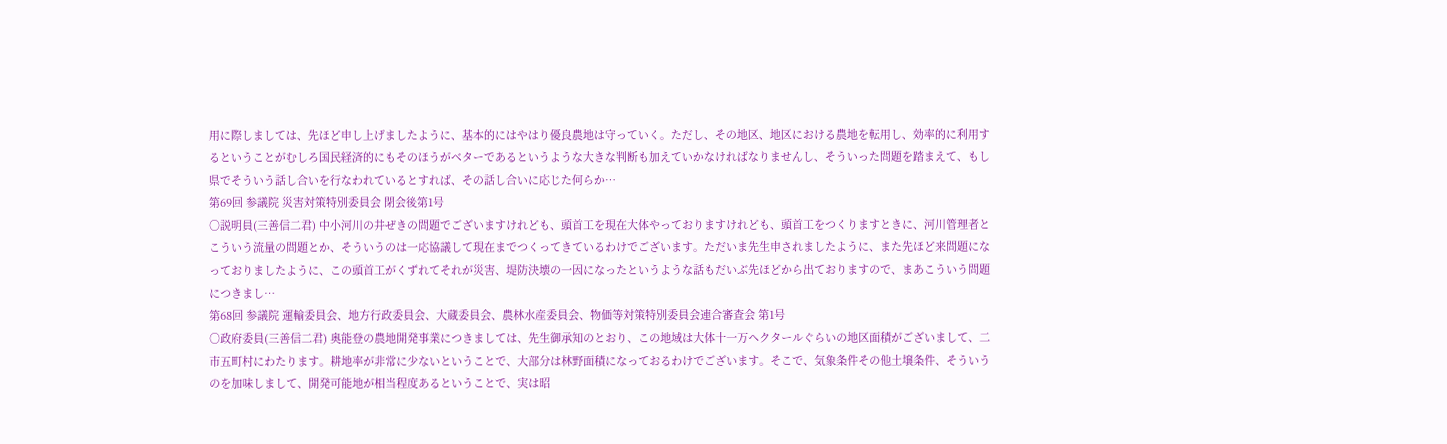用に際しましては、先ほど申し上げましたように、基本的にはやはり優良農地は守っていく。ただし、その地区、地区における農地を転用し、効率的に利用するということがむしろ国民経済的にもそのほうがベターであるというような大きな判断も加えていかなければなりませんし、そういった問題を踏まえて、もし県でそういう話し合いを行なわれているとすれば、その話し合いに応じた何らか…
第69回 参議院 災害対策特別委員会 閉会後第1号
○説明員(三善信二君) 中小河川の井ぜきの問題でございますけれども、頭首工を現在大体やっておりますけれども、頭首工をつくりますときに、河川管理者とこういう流量の問題とか、そういうのは一応協議して現在までつくってきているわけでございます。ただいま先生申されましたように、また先ほど来問題になっておりましたように、この頭首工がくずれてそれが災害、堤防決壊の一因になったというような話もだいぶ先ほどから出ておりますので、まあこういう問題につきまし…
第68回 参議院 運輸委員会、地方行政委員会、大蔵委員会、農林水産委員会、物価等対策特別委員会連合審査会 第1号
○政府委員(三善信二君) 奥能登の農地開発事業につきましては、先生御承知のとおり、この地域は大体十一万ヘクタールぐらいの地区面積がございまして、二市五町村にわたります。耕地率が非常に少ないということで、大部分は林野面積になっておるわけでございます。そこで、気象条件その他土壌条件、そういうのを加味しまして、開発可能地が相当程度あるということで、実は昭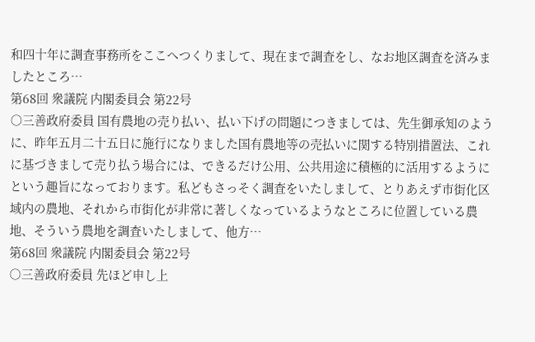和四十年に調査事務所をここへつくりまして、現在まで調査をし、なお地区調査を済みましたところ…
第68回 衆議院 内閣委員会 第22号
○三善政府委員 国有農地の売り払い、払い下げの問題につきましては、先生御承知のように、昨年五月二十五日に施行になりました国有農地等の売払いに関する特別措置法、これに基づきまして売り払う場合には、できるだけ公用、公共用途に積極的に活用するようにという趣旨になっております。私どもさっそく調査をいたしまして、とりあえず市街化区域内の農地、それから市街化が非常に著しくなっているようなところに位置している農地、そういう農地を調査いたしまして、他方…
第68回 衆議院 内閣委員会 第22号
○三善政府委員 先ほど申し上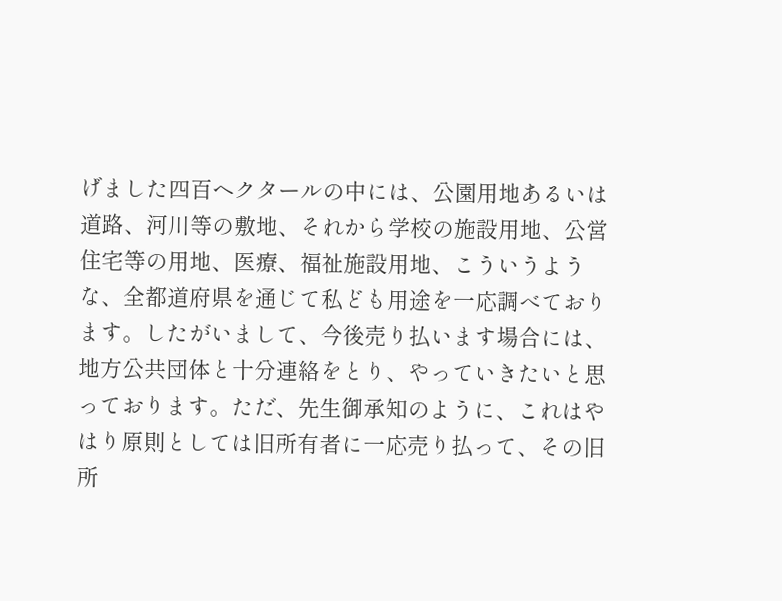げました四百ヘクタールの中には、公園用地あるいは道路、河川等の敷地、それから学校の施設用地、公営住宅等の用地、医療、福祉施設用地、こういうような、全都道府県を通じて私ども用途を一応調べております。したがいまして、今後売り払います場合には、地方公共団体と十分連絡をとり、やっていきたいと思っております。ただ、先生御承知のように、これはやはり原則としては旧所有者に一応売り払って、その旧所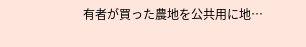有者が買った農地を公共用に地…